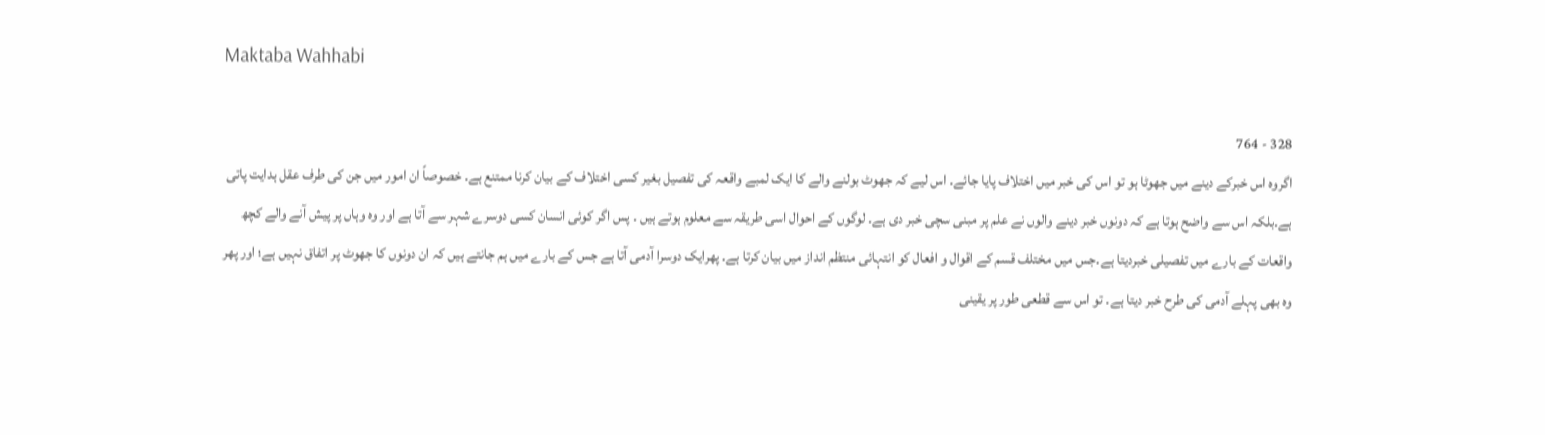Maktaba Wahhabi

328 - 764
اگروہ اس خبرکے دینے میں جھوٹا ہو تو اس کی خبر میں اختلاف پایا جائے۔ اس لیے کہ جھوٹ بولنے والے کا ایک لمبے واقعہ کی تفصیل بغیر کسی اختلاف کے بیان کرنا ممتنع ہے۔ خصوصاً ان امور میں جن کی طرف عقل ہدایت پاتی ہے۔بلکہ اس سے واضح ہوتا ہے کہ دونوں خبر دینے والوں نے علم پر مبنی سچی خبر دی ہے۔ لوگوں کے احوال اسی طریقہ سے معلوم ہوتے ہیں ۔ پس اگر کوئی انسان کسی دوسرے شہر سے آتا ہے اور وہ وہاں پر پیش آنے والے کچھ واقعات کے بارے میں تفصیلی خبردیتا ہے۔جس میں مختلف قسم کے اقوال و افعال کو انتہائی منتظم انداز میں بیان کرتا ہے۔ پھرایک دوسرا آدمی آتا ہے جس کے بارے میں ہم جانتے ہیں کہ ان دونوں کا جھوٹ پر اتفاق نہیں ہے؛ اور پھر وہ بھی پہلے آدمی کی طرح خبر دیتا ہے۔ تو اس سے قطعی طور پر یقینی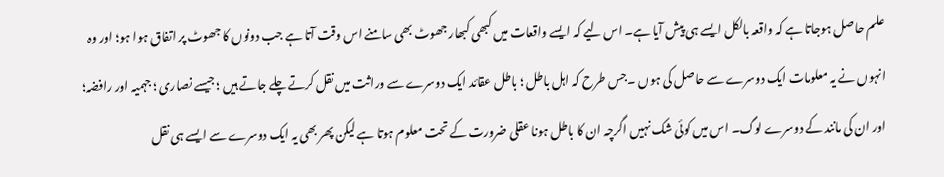علم حاصل ہوجاتا ہے کہ واقعہ بالکل ایسے ہی پیش آیا ہے۔ اس لیے کہ ایسے واقعات میں کبھی کبھار جھوٹ بھی سامنے اس وقت آتا ہے جب دونوں کا جھوٹ پر اتفاق ہوا ہو؛ اور وہ انہوں نے یہ معلومات ایک دوسرے سے حاصل کی ہوں ۔جس طرح کہ اہل باطل ؛ باطل عقائد ایک دوسرے سے وراثت میں نقل کرتے چلے جاتے ہیں ؛ جیسے نصاری ؛ جہمیہ اور رافضہ؛ اور ان کی مانند کے دوسرے لوگ۔ اس میں کوئی شک نہیں اگرچہ ان کا باطل ہونا عقلی ضرورت کے تحت معلوم ہوتا ہے لیکن پھر بھی یہ ایک دوسرے سے ایسے ہی نقل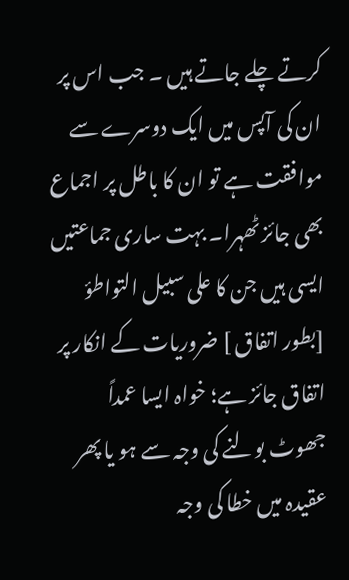کرتے چلے جاتے ہیں ۔ جب اس پر ان کی آپس میں ایک دوسرے سے موافقت ہے تو ان کا باطل پر اجماع بھی جائز ٹھہرا۔ بہت ساری جماعتیں ایسی ہیں جن کا علی سبیل التواطؤ [بطور اتفاق ] ضروریات کے انکار پر اتفاق جائز ہے؛ خواہ ایسا عمداً جھوٹ بولنے کی وجہ سے ہو یا پھر عقیدہ میں خطا کی وجہ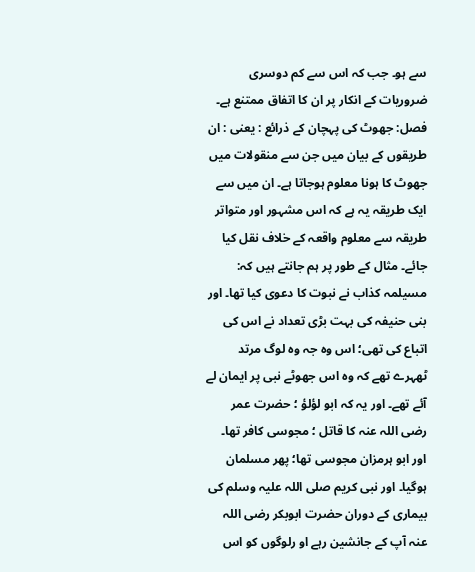سے ہو۔ جب کہ اس سے کم دوسری ضروریات کے انکار پر ان کا اتفاق ممتنع ہے۔ فصل: جھوٹ کی پہچان کے ذرائع : یعنی : ان طریقوں کے بیان میں جن سے منقولات میں جھوٹ کا ہونا معلوم ہوجاتا ہے۔ ان میں سے ایک طریقہ یہ ہے کہ اس مشہور اور متواتر طریقہ سے معلوم واقعہ کے خلاف نقل کیا جائے۔ مثال کے طور پر ہم جانتے ہیں کہ: مسیلمہ کذاب نے نبوت کا دعوی کیا تھا۔ اور بنی حنیفہ کی بہت بڑی تعداد نے اس کی اتباع کی تھی؛ اس وہ جہ وہ لوگ مرتد ٹھہرے تھے کہ وہ اس جھوٹے نبی پر ایمان لے آئے تھے۔ اور یہ کہ ابو لؤلؤ ؛ حضرت عمر رضی اللہ عنہ کا قاتل ؛ مجوسی کافر تھا۔ اور ابو ہرمزان مجوسی تھا؛ پھر مسلمان ہوگیا۔ اور نبی کریم صلی اللہ علیہ وسلم کی بیماری کے دوران حضرت ابوبکر رضی اللہ عنہ آپ کے جانشین رہے او رلوگوں کو اس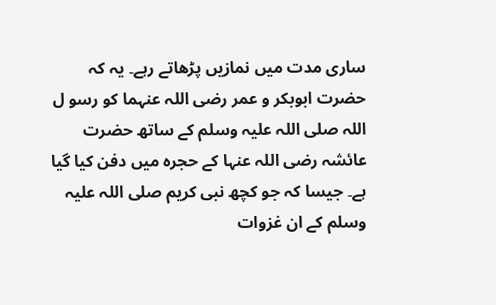ساری مدت میں نمازیں پڑھاتے رہے۔ یہ کہ حضرت ابوبکر و عمر رضی اللہ عنہما کو رسو ل اللہ صلی اللہ علیہ وسلم کے ساتھ حضرت عائشہ رضی اللہ عنہا کے حجرہ میں دفن کیا گیا ہے۔ جیسا کہ جو کچھ نبی کریم صلی اللہ علیہ وسلم کے ان غزوات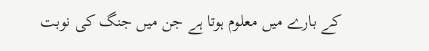کے بارے میں معلوم ہوتا ہے جن میں جنگ کی نوبت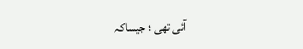آئی تھی ؛ جیساکہ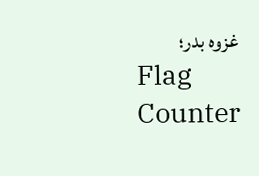غزوہ بدر؛
Flag Counter